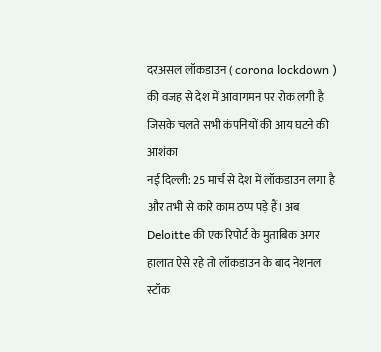दरअसल लॉकडाउन ( corona lockdown ) की वजह से देश में आवागमन पर रोक लगी है जिसके चलते सभी कंपनियों की आय घटने की आशंका
नई दिल्ली: 25 मार्च से देश में लॉकडाउन लगा है और तभी से कारे काम ठप्प पड़े हैं। अब Deloitte की एक रिपोर्ट के मुताबिक अगर हालात ऐसे रहे तो लॉकडाउन के बाद नेशनल स्टॉक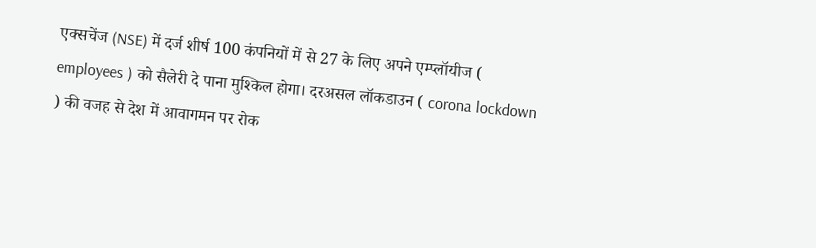एक्सचेंज (NSE) में दर्ज शीर्ष 100 कंपनियों में से 27 के लिए अपने एम्प्लॉयीज ( employees ) को सैलेरी दे पाना मुश्किल होगा। दरअसल लॉकडाउन ( corona lockdown ) की वजह से देश में आवागमन पर रोक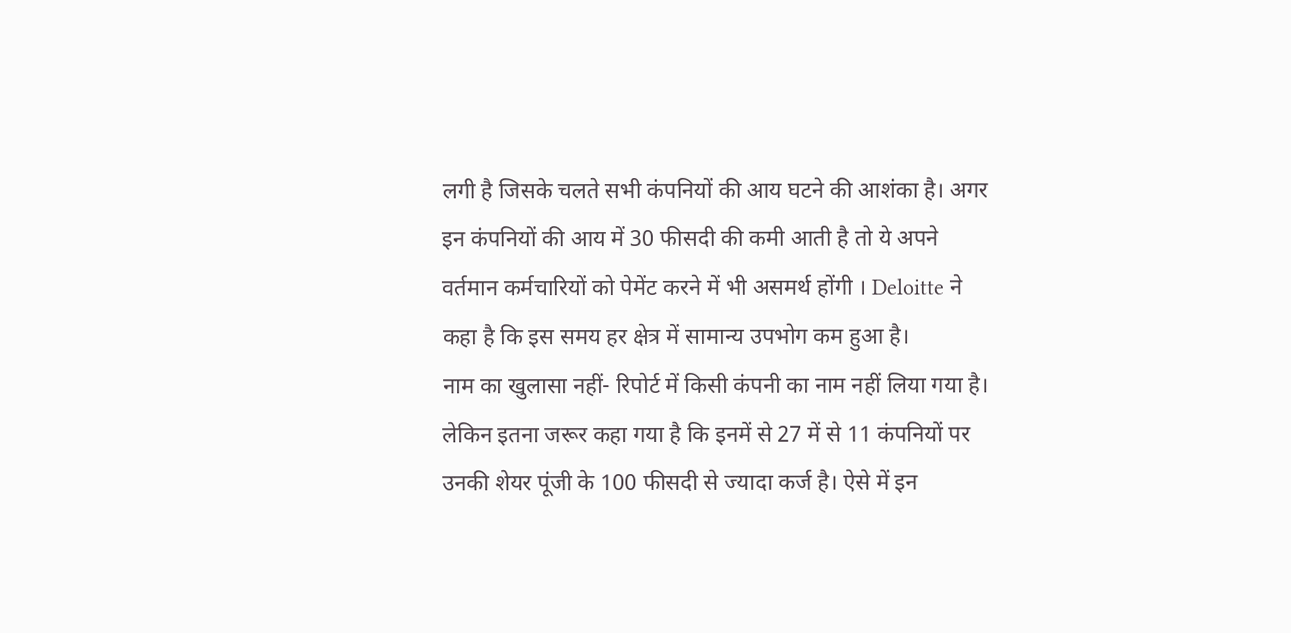लगी है जिसके चलते सभी कंपनियों की आय घटने की आशंका है। अगर इन कंपनियों की आय में 30 फीसदी की कमी आती है तो ये अपने वर्तमान कर्मचारियों को पेमेंट करने में भी असमर्थ होंगी । Deloitte ने कहा है कि इस समय हर क्षेत्र में सामान्य उपभोग कम हुआ है।
नाम का खुलासा नहीं- रिपोर्ट में किसी कंपनी का नाम नहीं लिया गया है। लेकिन इतना जरूर कहा गया है कि इनमें से 27 में से 11 कंपनियों पर उनकी शेयर पूंजी के 100 फीसदी से ज्यादा कर्ज है। ऐसे में इन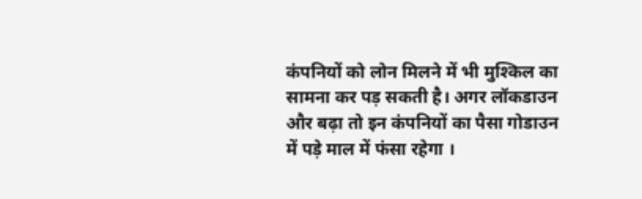कंपनियों को लोन मिलने में भी मुश्किल का सामना कर पड़ सकती है। अगर लॉकडाउन और बढ़ा तो इन कंपनियों का पैसा गोडाउन में पड़े माल में फंसा रहेगा ।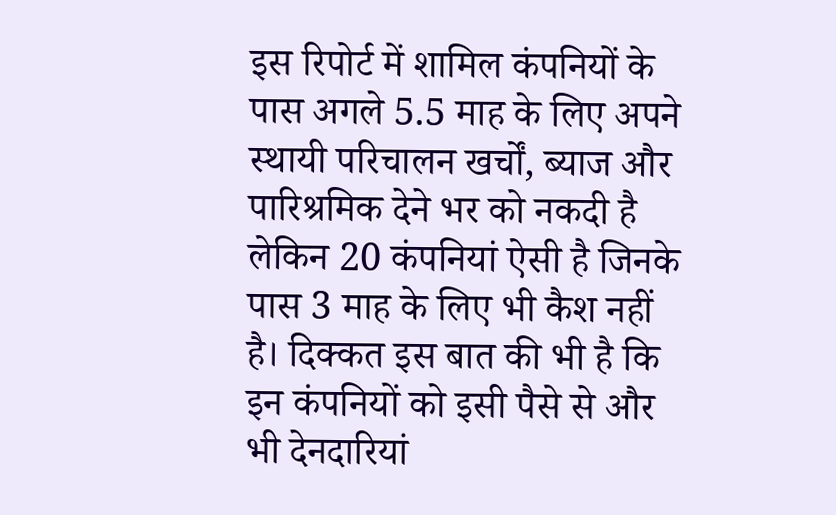इस रिपोर्ट में शामिल कंपनियों के पास अगले 5.5 माह के लिए अपने स्थायी परिचालन खर्चों, ब्याज और पारिश्रमिक देने भर को नकदी है लेकिन 20 कंपनियां ऐसी है जिनके पास 3 माह के लिए भी कैश नहीं है। दिक्कत इस बात की भी है कि इन कंपनियों को इसी पैसे से और भी देनदारियां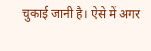चुकाई जानी है। ऐसे में अगर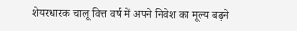शेयरधारक चालू वित्त वर्ष में अपने निवेश का मूल्य बढ़ने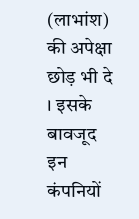(लाभांश) की अपेक्षा छोड़ भी दे । इसके बावजूद इन कंपनियों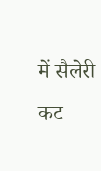में सैलेरी कट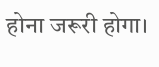होना जरूरी होगा।